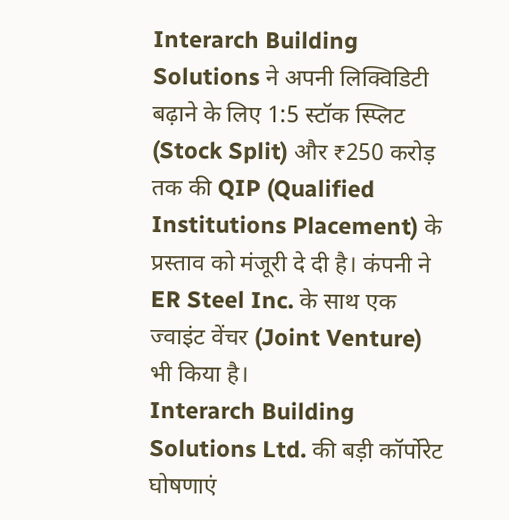Interarch Building Solutions ने अपनी लिक्विडिटी बढ़ाने के लिए 1:5 स्टॉक स्प्लिट (Stock Split) और ₹250 करोड़ तक की QIP (Qualified Institutions Placement) के प्रस्ताव को मंजूरी दे दी है। कंपनी ने ER Steel Inc. के साथ एक ज्वाइंट वेंचर (Joint Venture) भी किया है।
Interarch Building Solutions Ltd. की बड़ी कॉर्पोरेट घोषणाएं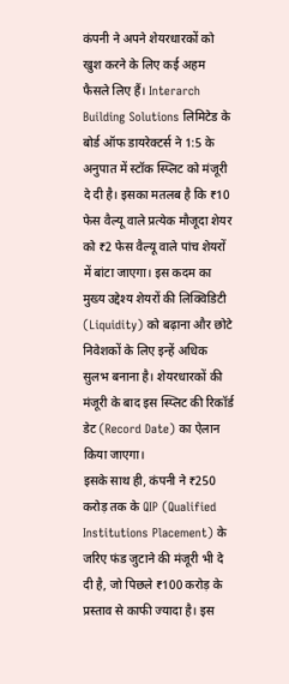कंपनी ने अपने शेयरधारकों को खुश करने के लिए कई अहम फैसले लिए हैं। Interarch Building Solutions लिमिटेड के बोर्ड ऑफ डायरेक्टर्स ने 1:5 के अनुपात में स्टॉक स्प्लिट को मंजूरी दे दी है। इसका मतलब है कि ₹10 फेस वैल्यू वाले प्रत्येक मौजूदा शेयर को ₹2 फेस वैल्यू वाले पांच शेयरों में बांटा जाएगा। इस कदम का मुख्य उद्देश्य शेयरों की लिक्विडिटी (Liquidity) को बढ़ाना और छोटे निवेशकों के लिए इन्हें अधिक सुलभ बनाना है। शेयरधारकों की मंजूरी के बाद इस स्प्लिट की रिकॉर्ड डेट (Record Date) का ऐलान किया जाएगा।
इसके साथ ही, कंपनी ने ₹250 करोड़ तक के QIP (Qualified Institutions Placement) के जरिए फंड जुटाने की मंजूरी भी दे दी है, जो पिछले ₹100 करोड़ के प्रस्ताव से काफी ज्यादा है। इस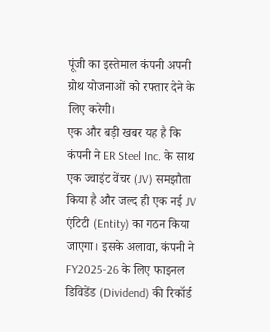पूंजी का इस्तेमाल कंपनी अपनी ग्रोथ योजनाओं को रफ्तार देने के लिए करेगी।
एक और बड़ी खबर यह है कि कंपनी ने ER Steel Inc. के साथ एक ज्वाइंट वेंचर (JV) समझौता किया है और जल्द ही एक नई JV एंटिटी (Entity) का गठन किया जाएगा। इसके अलावा, कंपनी ने FY2025-26 के लिए फाइनल डिविडेंड (Dividend) की रिकॉर्ड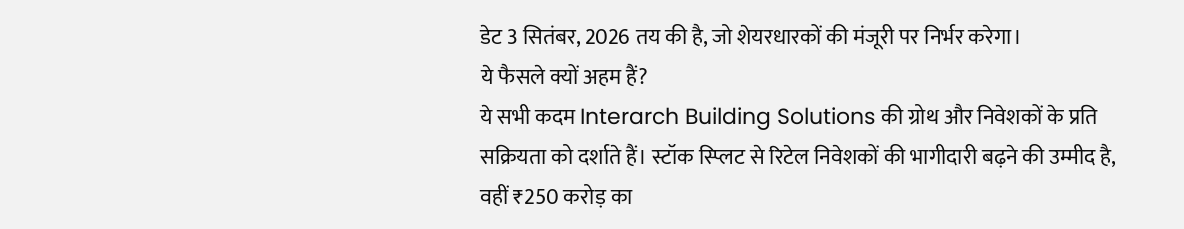डेट 3 सितंबर, 2026 तय की है, जो शेयरधारकों की मंजूरी पर निर्भर करेगा।
ये फैसले क्यों अहम हैं?
ये सभी कदम Interarch Building Solutions की ग्रोथ और निवेशकों के प्रति सक्रियता को दर्शाते हैं। स्टॉक स्प्लिट से रिटेल निवेशकों की भागीदारी बढ़ने की उम्मीद है, वहीं ₹250 करोड़ का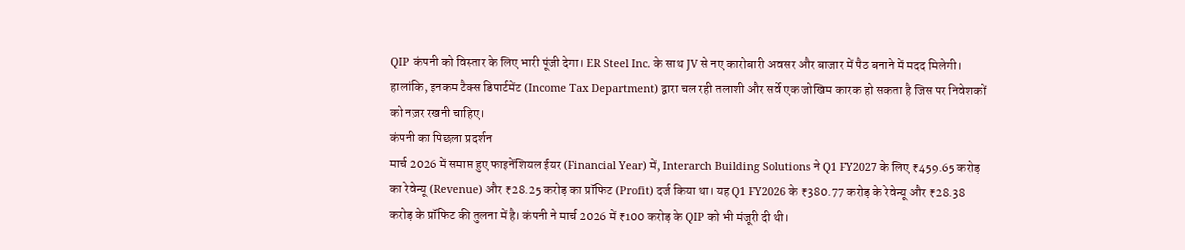QIP कंपनी को विस्तार के लिए भारी पूंजी देगा। ER Steel Inc. के साथ JV से नए कारोबारी अवसर और बाजार में पैठ बनाने में मदद मिलेगी। हालांकि, इनकम टैक्स डिपार्टमेंट (Income Tax Department) द्वारा चल रही तलाशी और सर्वे एक जोखिम कारक हो सकता है जिस पर निवेशकों को नज़र रखनी चाहिए।
कंपनी का पिछला प्रदर्शन
मार्च 2026 में समाप्त हुए फाइनेंशियल ईयर (Financial Year) में, Interarch Building Solutions ने Q1 FY2027 के लिए ₹459.65 करोड़ का रेवेन्यू (Revenue) और ₹28.25 करोड़ का प्रॉफिट (Profit) दर्ज किया था। यह Q1 FY2026 के ₹380.77 करोड़ के रेवेन्यू और ₹28.38 करोड़ के प्रॉफिट की तुलना में है। कंपनी ने मार्च 2026 में ₹100 करोड़ के QIP को भी मंजूरी दी थी।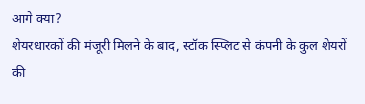आगे क्या?
शेयरधारकों की मंजूरी मिलने के बाद, स्टॉक स्प्लिट से कंपनी के कुल शेयरों की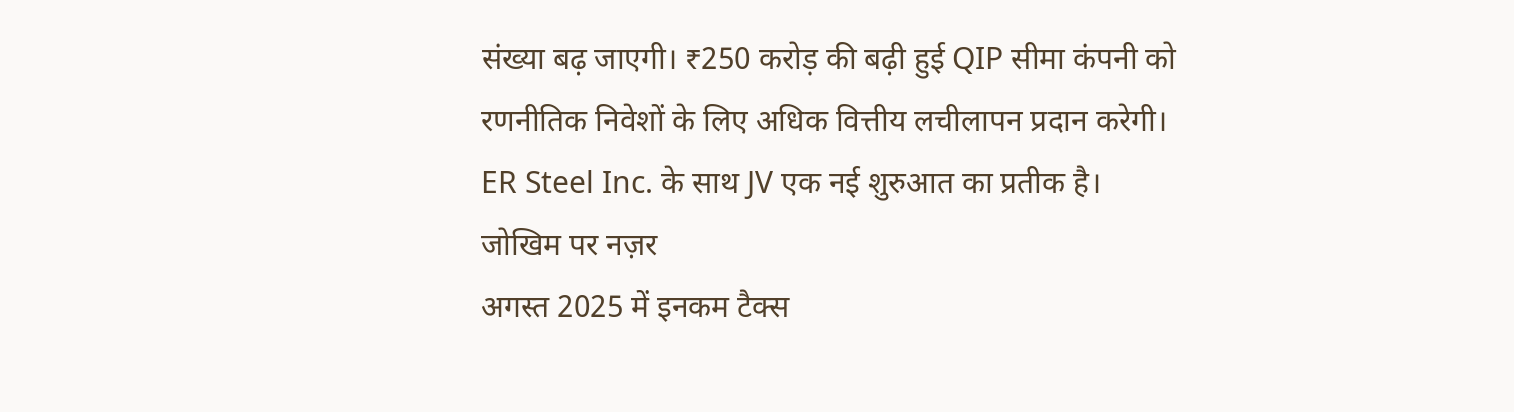संख्या बढ़ जाएगी। ₹250 करोड़ की बढ़ी हुई QIP सीमा कंपनी को रणनीतिक निवेशों के लिए अधिक वित्तीय लचीलापन प्रदान करेगी। ER Steel Inc. के साथ JV एक नई शुरुआत का प्रतीक है।
जोखिम पर नज़र
अगस्त 2025 में इनकम टैक्स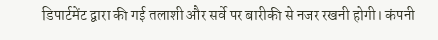डिपार्टमेंट द्वारा की गई तलाशी और सर्वे पर बारीकी से नजर रखनी होगी। कंपनी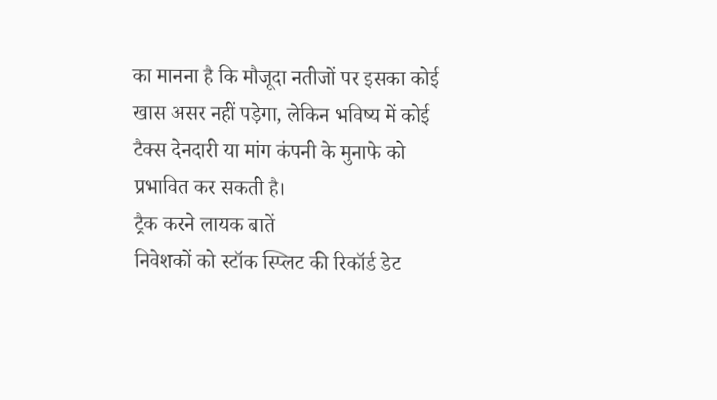का मानना है कि मौजूदा नतीजों पर इसका कोई खास असर नहीं पड़ेगा, लेकिन भविष्य में कोई टैक्स देनदारी या मांग कंपनी के मुनाफे को प्रभावित कर सकती है।
ट्रैक करने लायक बातें
निवेशकों को स्टॉक स्प्लिट की रिकॉर्ड डेट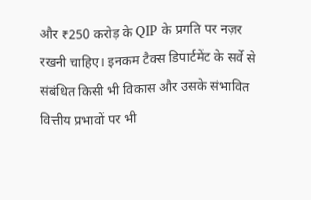और ₹250 करोड़ के QIP के प्रगति पर नज़र रखनी चाहिए। इनकम टैक्स डिपार्टमेंट के सर्वे से संबंधित किसी भी विकास और उसके संभावित वित्तीय प्रभावों पर भी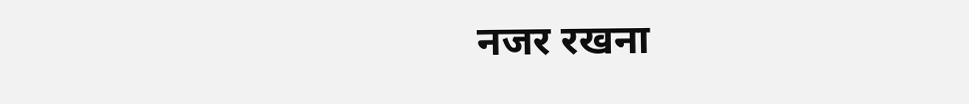नजर रखना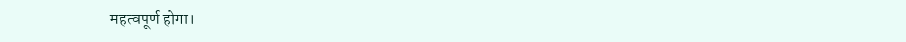महत्वपूर्ण होगा।